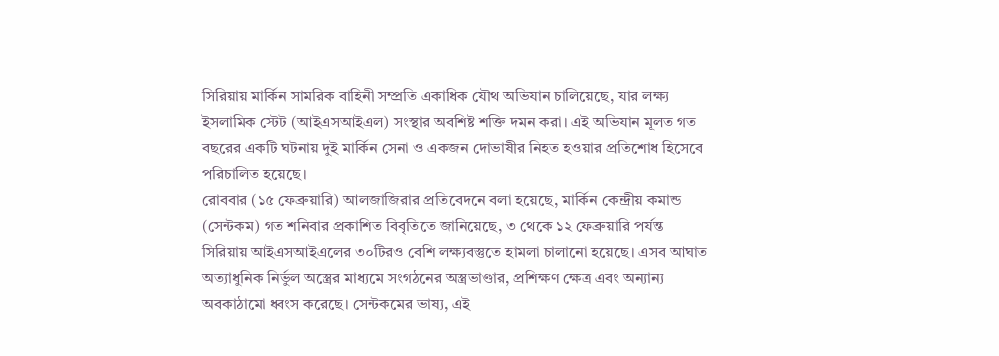সিরিয়ায় মার্কিন সামরিক বাহিনী সম্প্রতি একাধিক যৌথ অভিযান চালিয়েছে, যার লক্ষ্য ইসলামিক স্টেট (আইএসআইএল) সংস্থার অবশিষ্ট শক্তি দমন করা। এই অভিযান মূলত গত বছরের একটি ঘটনায় দুই মার্কিন সেনা ও একজন দোভাষীর নিহত হওয়ার প্রতিশোধ হিসেবে পরিচালিত হয়েছে।
রোববার (১৫ ফেব্রুয়ারি) আলজাজিরার প্রতিবেদনে বলা হয়েছে, মার্কিন কেন্দ্রীয় কমান্ড (সেন্টকম) গত শনিবার প্রকাশিত বিবৃতিতে জানিয়েছে, ৩ থেকে ১২ ফেব্রুয়ারি পর্যন্ত সিরিয়ায় আইএসআইএলের ৩০টিরও বেশি লক্ষ্যবস্তুতে হামলা চালানো হয়েছে। এসব আঘাত অত্যাধুনিক নির্ভুল অস্ত্রের মাধ্যমে সংগঠনের অস্ত্রভাণ্ডার, প্রশিক্ষণ ক্ষেত্র এবং অন্যান্য অবকাঠামো ধ্বংস করেছে। সেন্টকমের ভাষ্য, এই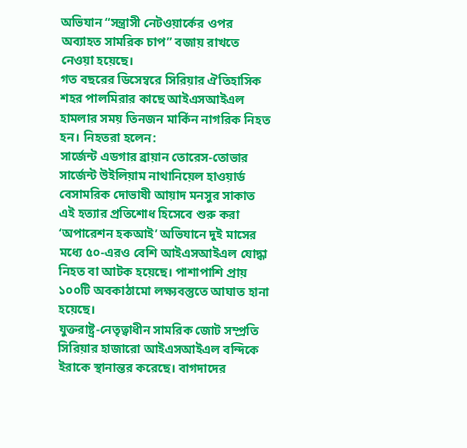অভিযান “সন্ত্রাসী নেটওয়ার্কের ওপর অব্যাহত সামরিক চাপ” বজায় রাখতে নেওয়া হয়েছে।
গত বছরের ডিসেম্বরে সিরিয়ার ঐতিহাসিক শহর পালমিরার কাছে আইএসআইএল হামলার সময় তিনজন মার্কিন নাগরিক নিহত হন। নিহতরা হলেন:
সার্জেন্ট এডগার ব্রায়ান তোরেস-তোভার
সার্জেন্ট উইলিয়াম নাথানিয়েল হাওয়ার্ড
বেসামরিক দোভাষী আয়াদ মনসুর সাকাত
এই হত্যার প্রতিশোধ হিসেবে শুরু করা ‘অপারেশন হকআই’ অভিযানে দুই মাসের মধ্যে ৫০-এরও বেশি আইএসআইএল যোদ্ধা নিহত বা আটক হয়েছে। পাশাপাশি প্রায় ১০০টি অবকাঠামো লক্ষ্যবস্তুতে আঘাত হানা হয়েছে।
যুক্তরাষ্ট্র-নেতৃত্বাধীন সামরিক জোট সম্প্রতি সিরিয়ার হাজারো আইএসআইএল বন্দিকে ইরাকে স্থানান্তর করেছে। বাগদাদের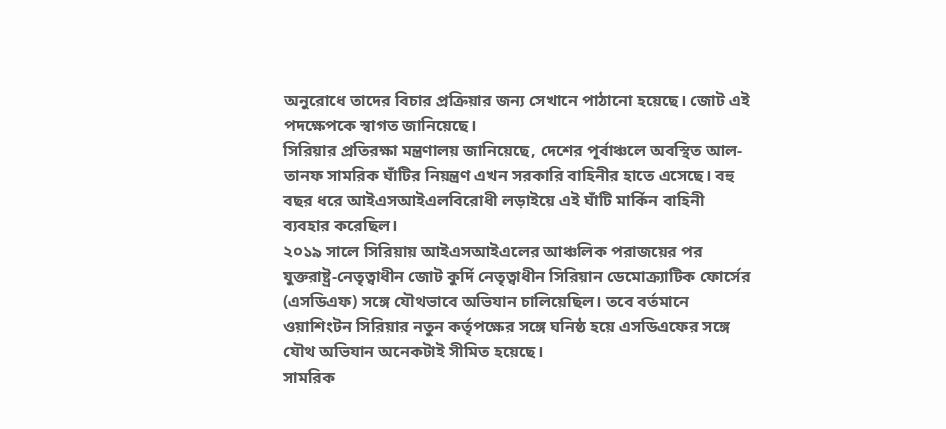অনুরোধে তাদের বিচার প্রক্রিয়ার জন্য সেখানে পাঠানো হয়েছে। জোট এই পদক্ষেপকে স্বাগত জানিয়েছে।
সিরিয়ার প্রতিরক্ষা মন্ত্রণালয় জানিয়েছে, দেশের পূর্বাঞ্চলে অবস্থিত আল-তানফ সামরিক ঘাঁটির নিয়ন্ত্রণ এখন সরকারি বাহিনীর হাতে এসেছে। বহু বছর ধরে আইএসআইএলবিরোধী লড়াইয়ে এই ঘাঁটি মার্কিন বাহিনী ব্যবহার করেছিল।
২০১৯ সালে সিরিয়ায় আইএসআইএলের আঞ্চলিক পরাজয়ের পর যুক্তরাষ্ট্র-নেতৃত্বাধীন জোট কুর্দি নেতৃত্বাধীন সিরিয়ান ডেমোক্র্যাটিক ফোর্সের (এসডিএফ) সঙ্গে যৌথভাবে অভিযান চালিয়েছিল। তবে বর্তমানে ওয়াশিংটন সিরিয়ার নতুন কর্তৃপক্ষের সঙ্গে ঘনিষ্ঠ হয়ে এসডিএফের সঙ্গে যৌথ অভিযান অনেকটাই সীমিত হয়েছে।
সামরিক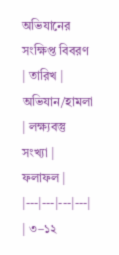অভিযানের সংক্ষিপ্ত বিবরণ
| তারিখ | অভিযান/হামলা | লক্ষ্যবস্তু সংখ্যা | ফলাফল |
|---|---|---|---|
| ৩–১২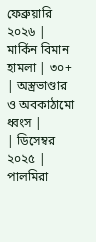ফেব্রুয়ারি ২০২৬ | মার্কিন বিমান হামলা | ৩০+ | অস্ত্রভাণ্ডার ও অবকাঠামো ধ্বংস |
| ডিসেম্বর ২০২৫ | পালমিরা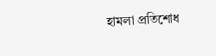হামলা প্রতিশোধ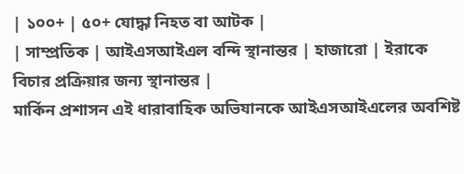| ১০০+ | ৫০+ যোদ্ধা নিহত বা আটক |
| সাম্প্রতিক | আইএসআইএল বন্দি স্থানান্তর | হাজারো | ইরাকে বিচার প্রক্রিয়ার জন্য স্থানান্তর |
মার্কিন প্রশাসন এই ধারাবাহিক অভিযানকে আইএসআইএলের অবশিষ্ট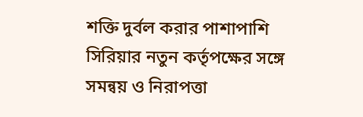শক্তি দুর্বল করার পাশাপাশি সিরিয়ার নতুন কর্তৃপক্ষের সঙ্গে সমন্বয় ও নিরাপত্তা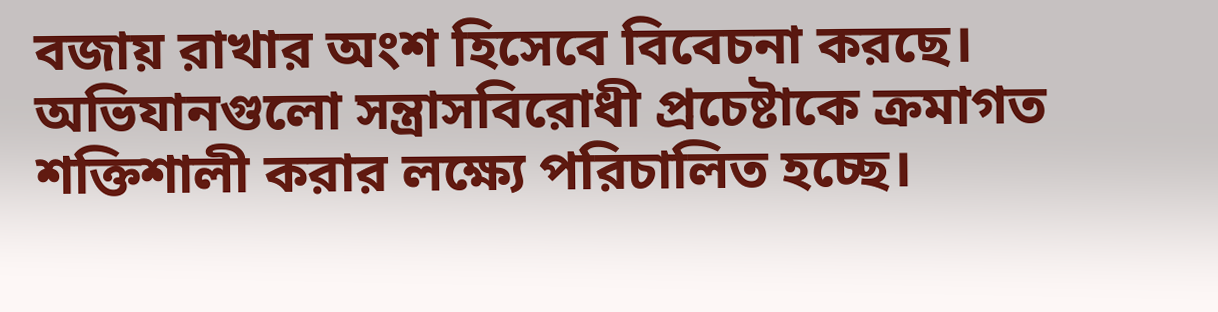বজায় রাখার অংশ হিসেবে বিবেচনা করছে। অভিযানগুলো সন্ত্রাসবিরোধী প্রচেষ্টাকে ক্রমাগত শক্তিশালী করার লক্ষ্যে পরিচালিত হচ্ছে।